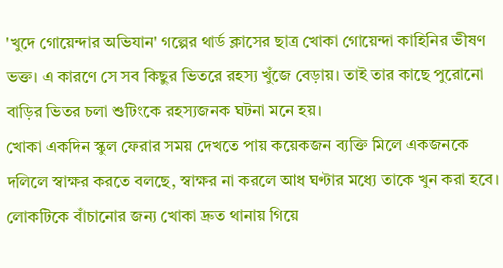'খুদে গোয়েন্দার অভিযান' গল্পের থার্ড ক্লাসের ছাত্র খোকা গোয়েন্দা কাহিনির ভীষণ ভক্ত। এ কারণে সে সব কিছুর ভিতরে রহস্য খুঁজে বেড়ায়। তাই তার কাছে পুরোনো বাড়ির ভিতর চলা শুটিংকে রহস্যজনক ঘটনা মনে হয়।
খোকা একদিন স্কুল ফেরার সময় দেখতে পায় কয়েকজন ব্যক্তি মিলে একজনকে দলিলে স্বাক্ষর করতে বলছে, স্বাক্ষর না করলে আধ ঘণ্টার মধ্যে তাকে খুন করা হবে। লোকটিকে বাঁচানোর জন্য খোকা দ্রুত থানায় গিয়ে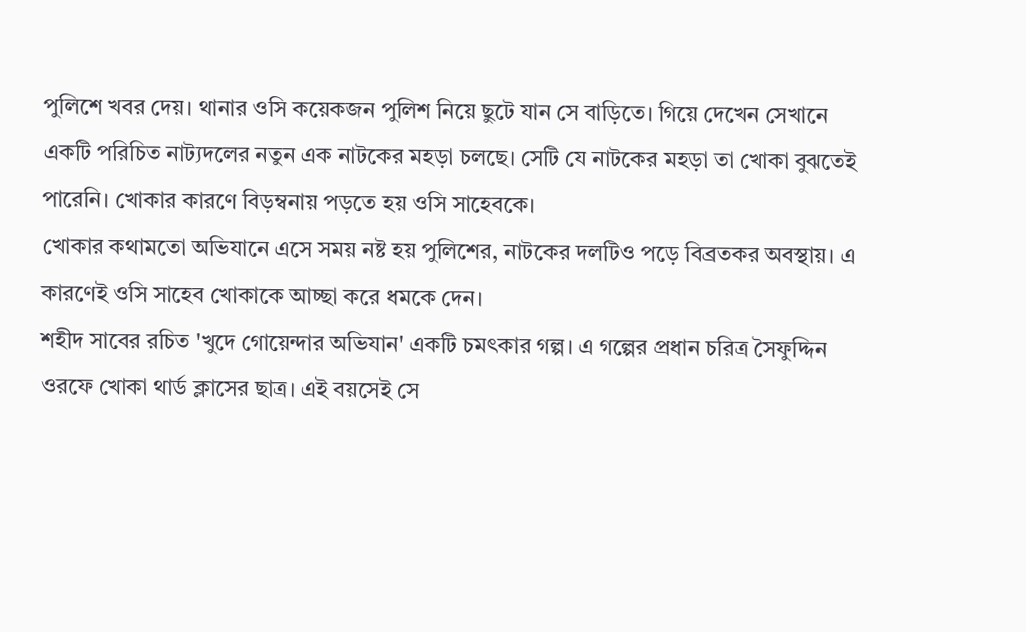পুলিশে খবর দেয়। থানার ওসি কয়েকজন পুলিশ নিয়ে ছুটে যান সে বাড়িতে। গিয়ে দেখেন সেখানে একটি পরিচিত নাট্যদলের নতুন এক নাটকের মহড়া চলছে। সেটি যে নাটকের মহড়া তা খোকা বুঝতেই পারেনি। খোকার কারণে বিড়ম্বনায় পড়তে হয় ওসি সাহেবকে।
খোকার কথামতো অভিযানে এসে সময় নষ্ট হয় পুলিশের, নাটকের দলটিও পড়ে বিব্রতকর অবস্থায়। এ কারণেই ওসি সাহেব খোকাকে আচ্ছা করে ধমকে দেন।
শহীদ সাবের রচিত 'খুদে গোয়েন্দার অভিযান' একটি চমৎকার গল্প। এ গল্পের প্রধান চরিত্র সৈফুদ্দিন ওরফে খোকা থার্ড ক্লাসের ছাত্র। এই বয়সেই সে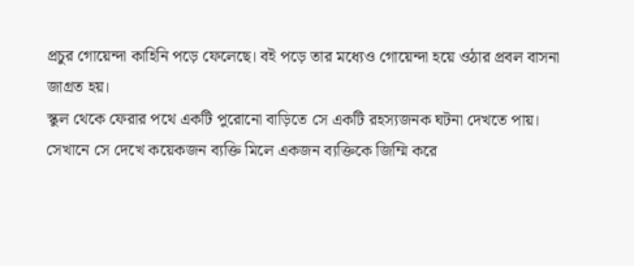প্রচুর গোয়েন্দা কাহিনি পড়ে ফেলেছে। বই পড়ে তার মধ্যেও গোয়েন্দা হয়ে ওঠার প্রবল বাসনা জাগ্রত হয়।
স্কুল থেকে ফেরার পথে একটি পুরোনো বাড়িতে সে একটি রহস্যজনক ঘটনা দেখতে পায়। সেখানে সে দেখে কয়েকজন ব্যক্তি মিলে একজন ব্যক্তিকে জিম্মি করে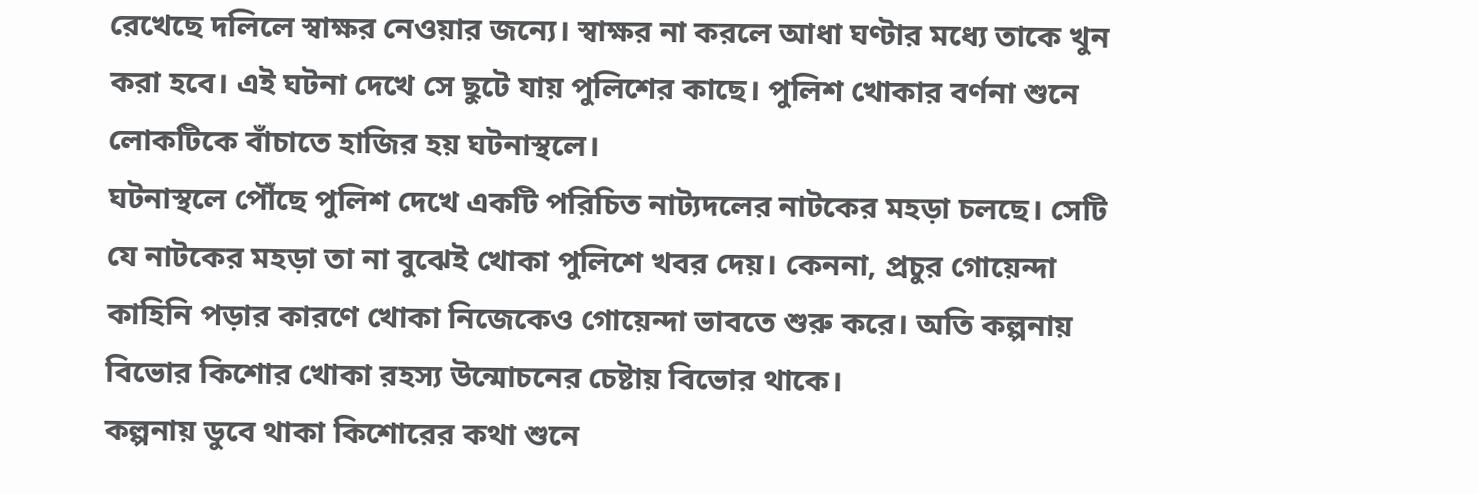রেখেছে দলিলে স্বাক্ষর নেওয়ার জন্যে। স্বাক্ষর না করলে আধা ঘণ্টার মধ্যে তাকে খুন করা হবে। এই ঘটনা দেখে সে ছুটে যায় পুলিশের কাছে। পুলিশ খোকার বর্ণনা শুনে লোকটিকে বাঁচাতে হাজির হয় ঘটনাস্থলে।
ঘটনাস্থলে পৌঁছে পুলিশ দেখে একটি পরিচিত নাট্যদলের নাটকের মহড়া চলছে। সেটি যে নাটকের মহড়া তা না বুঝেই খোকা পুলিশে খবর দেয়। কেননা, প্রচুর গোয়েন্দা কাহিনি পড়ার কারণে খোকা নিজেকেও গোয়েন্দা ভাবতে শুরু করে। অতি কল্পনায় বিভোর কিশোর খোকা রহস্য উন্মোচনের চেষ্টায় বিভোর থাকে।
কল্পনায় ডুবে থাকা কিশোরের কথা শুনে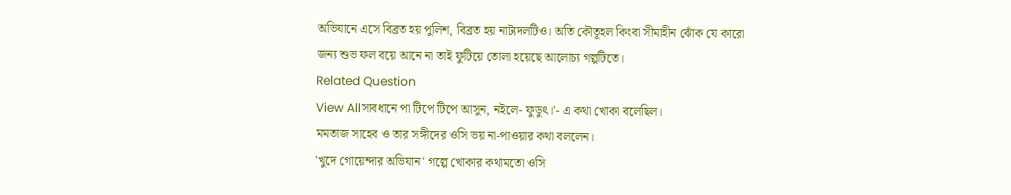অভিযানে এসে বিব্রত হয় পুলিশ, বিব্রত হয় নাট্যদলটিও। অতি কৌতূহল কিংবা সীমাহীন ঝোঁক যে কারো জন্য শুভ ফল বয়ে আনে না তাই ফুটিয়ে তোলা হয়েছে আলোচ্য গল্পটিতে।
Related Question
View Allসাবধানে পা টিপে টিপে আসুন, নইলে- ফুডুৎ।'- এ কথা খোকা বলেছিল।
মমতাজ সাহেব ও তার সঙ্গীদের ওসি ভয় না-পাওয়ার কথা বললেন।
'খুদে গোয়েন্দার অভিযান' গল্পে খোকার কথামতো ওসি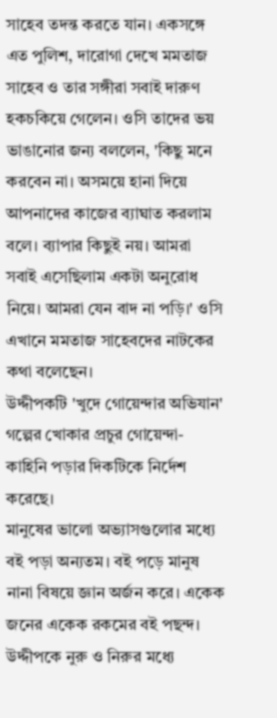সাহেব তদন্ত করতে যান। একসঙ্গে এত পুলিশ, দারোগা দেখে মমতাজ সাহেব ও তার সঙ্গীরা সবাই দারুণ হকচকিয়ে গেলেন। ওসি তাদের ভয় ভাঙানোর জন্য বললেন, 'কিছু মনে করবেন না। অসময়ে হানা দিয়ে আপনাদের কাজের ব্যাঘাত করলাম বলে। ব্যাপার কিছুই নয়। আমরা সবাই এসেছিলাম একটা অনুরোধ নিয়ে। আমরা যেন বাদ না পড়ি।' ওসি এখানে মমতাজ সাহেবদের নাটকের কথা বলেছেন।
উদ্দীপকটি 'খুদে গোয়েন্দার অভিযান' গল্পের খোকার প্রচুর গোয়েন্দা-কাহিনি পড়ার দিকটিকে নির্দেশ করেছে।
মানুষের ভালো অভ্যাসগুলোর মধ্যে বই পড়া অন্যতম। বই পড়ে মানুষ নানা বিষয়ে জ্ঞান অর্জন করে। একেক জনের একেক রকমের বই পছন্দ।
উদ্দীপকে নুরু ও নিরুর মধ্যে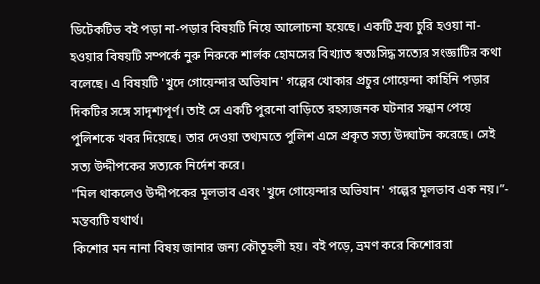ডিটেকটিভ বই পড়া না-পড়ার বিষয়টি নিয়ে আলোচনা হয়েছে। একটি দ্রব্য চুরি হওয়া না-হওয়ার বিষয়টি সম্পর্কে নুরু নিরুকে শার্লক হোমসের বিখ্যাত স্বতঃসিদ্ধ সত্যের সংজ্ঞাটির কথা বলেছে। এ বিষয়টি 'খুদে গোয়েন্দার অভিযান' গল্পের খোকার প্রচুর গোয়েন্দা কাহিনি পড়ার দিকটির সঙ্গে সাদৃশ্যপূর্ণ। তাই সে একটি পুরনো বাড়িতে রহস্যজনক ঘটনার সন্ধান পেয়ে পুলিশকে খবর দিয়েছে। তার দেওয়া তথ্যমতে পুলিশ এসে প্রকৃত সত্য উদ্ঘাটন করেছে। সেই সত্য উদ্দীপকের সত্যকে নির্দেশ করে।
"মিল থাকলেও উদ্দীপকের মূলভাব এবং 'খুদে গোয়েন্দার অভিযান' গল্পের মূলভাব এক নয়।”- মন্তব্যটি যথার্থ।
কিশোর মন নানা বিষয় জানার জন্য কৌতূহলী হয়। বই পড়ে, ভ্রমণ করে কিশোররা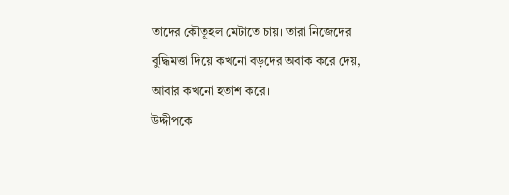তাদের কৌতূহল মেটাতে চায়। তারা নিজেদের বুদ্ধিমত্তা দিয়ে কখনো বড়দের অবাক করে দেয়, আবার কখনো হতাশ করে।
উদ্দীপকে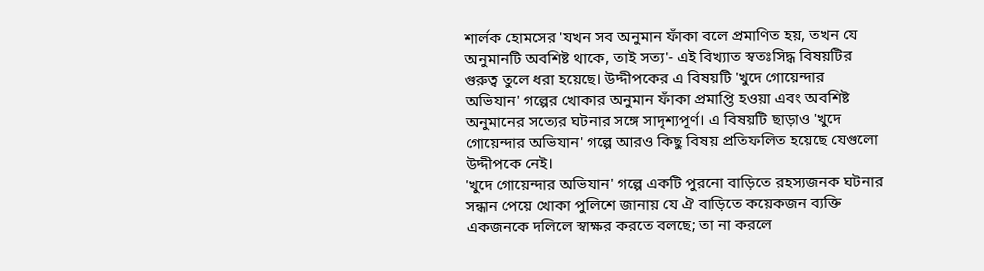শার্লক হোমসের 'যখন সব অনুমান ফাঁকা বলে প্রমাণিত হয়, তখন যে অনুমানটি অবশিষ্ট থাকে, তাই সত্য'- এই বিখ্যাত স্বতঃসিদ্ধ বিষয়টির গুরুত্ব তুলে ধরা হয়েছে। উদ্দীপকের এ বিষয়টি 'খুদে গোয়েন্দার অভিযান' গল্পের খোকার অনুমান ফাঁকা প্রমাপ্তি হওয়া এবং অবশিষ্ট অনুমানের সত্যের ঘটনার সঙ্গে সাদৃশ্যপূর্ণ। এ বিষয়টি ছাড়াও 'খুদে গোয়েন্দার অভিযান' গল্পে আরও কিছু বিষয় প্রতিফলিত হয়েছে যেগুলো উদ্দীপকে নেই।
'খুদে গোয়েন্দার অভিযান' গল্পে একটি পুরনো বাড়িতে রহস্যজনক ঘটনার সন্ধান পেয়ে খোকা পুলিশে জানায় যে ঐ বাড়িতে কয়েকজন ব্যক্তি একজনকে দলিলে স্বাক্ষর করতে বলছে; তা না করলে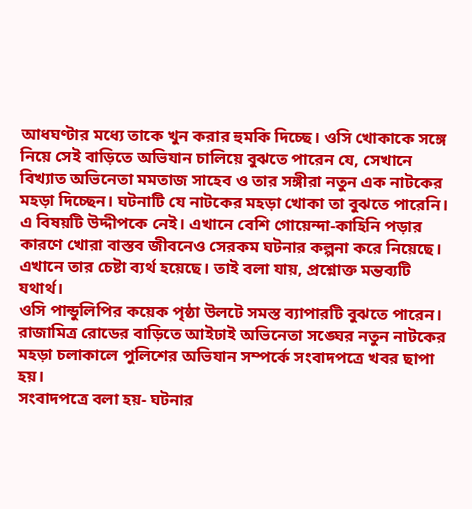আধঘণ্টার মধ্যে তাকে খুন করার হুমকি দিচ্ছে। ওসি খোকাকে সঙ্গে নিয়ে সেই বাড়িতে অভিযান চালিয়ে বুঝতে পারেন যে, সেখানে বিখ্যাত অভিনেতা মমতাজ সাহেব ও তার সঙ্গীরা নতুন এক নাটকের মহড়া দিচ্ছেন। ঘটনাটি যে নাটকের মহড়া খোকা তা বুঝতে পারেনি। এ বিষয়টি উদ্দীপকে নেই। এখানে বেশি গোয়েন্দা-কাহিনি পড়ার কারণে খোরা বাস্তব জীবনেও সেরকম ঘটনার কল্পনা করে নিয়েছে। এখানে তার চেষ্টা ব্যর্থ হয়েছে। তাই বলা যায়, প্রশ্নোক্ত মন্তব্যটি যথার্থ।
ওসি পান্ডুলিপির কয়েক পৃষ্ঠা উলটে সমস্ত ব্যাপারটি বুঝতে পারেন।
রাজামিত্র রোডের বাড়িতে আইঢাই অভিনেতা সঙ্ঘের নতুন নাটকের মহড়া চলাকালে পুলিশের অভিযান সম্পর্কে সংবাদপত্রে খবর ছাপা হয়।
সংবাদপত্রে বলা হয়- ঘটনার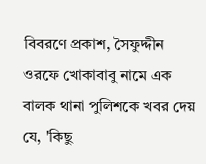বিবরণে প্রকাশ, সৈফুদ্দীন ওরফে খোকাবাবু নামে এক বালক থানা পুলিশকে খবর দেয় যে, 'কিছু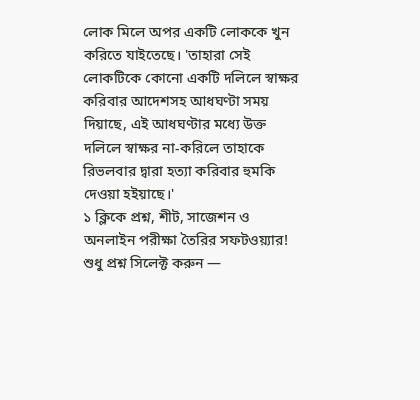লোক মিলে অপর একটি লোককে খুন করিতে যাইতেছে। 'তাহারা সেই লোকটিকে কোনো একটি দলিলে স্বাক্ষর করিবার আদেশসহ আধঘণ্টা সময় দিয়াছে, এই আধঘণ্টার মধ্যে উক্ত দলিলে স্বাক্ষর না-করিলে তাহাকে রিভলবার দ্বারা হত্যা করিবার হুমকি দেওয়া হইয়াছে।'
১ ক্লিকে প্রশ্ন, শীট, সাজেশন ও
অনলাইন পরীক্ষা তৈরির সফটওয়্যার!
শুধু প্রশ্ন সিলেক্ট করুন —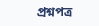প্রশ্নপত্র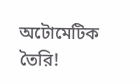অটোমেটিক তৈরি!